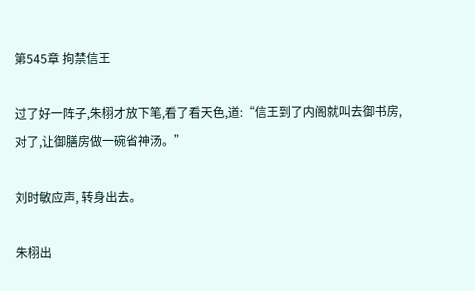第545章 拘禁信王

过了好一阵子,朱栩才放下笔,看了看天色,道:“信王到了内阁就叫去御书房,对了,让御膳房做一碗省神汤。”

刘时敏应声, 转身出去。

朱栩出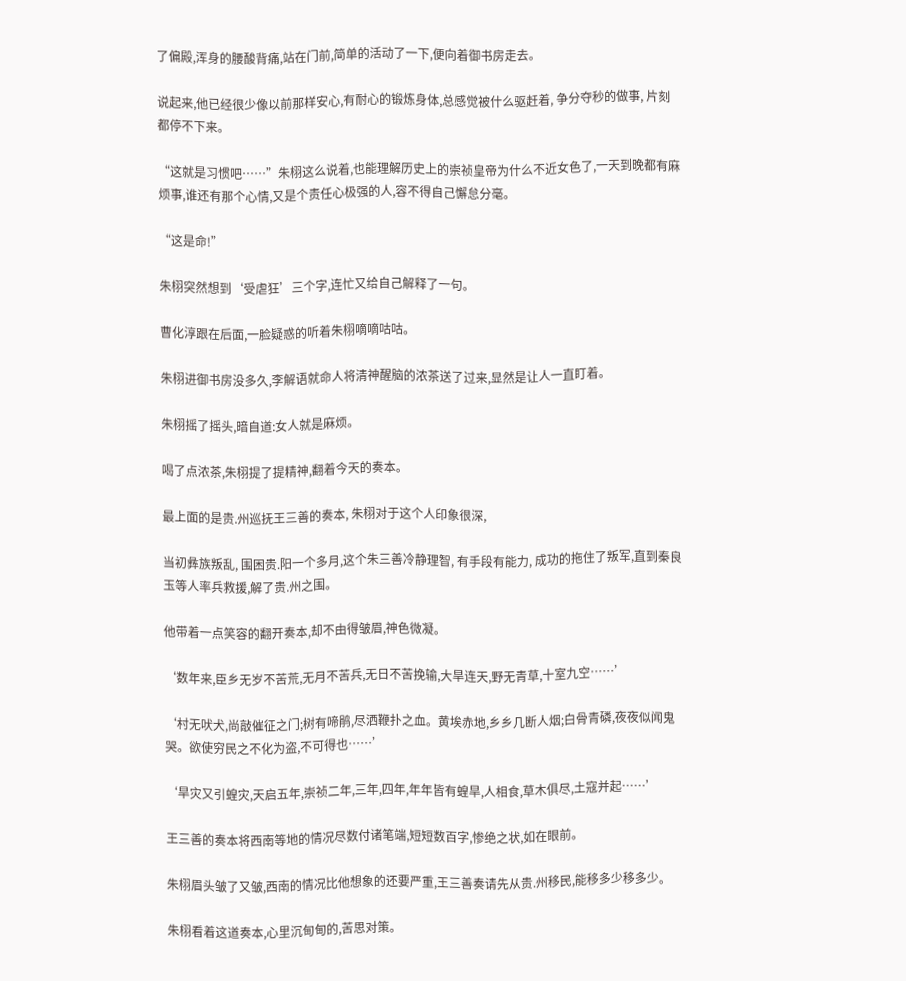了偏殿,浑身的腰酸背痛,站在门前,简单的活动了一下,便向着御书房走去。

说起来,他已经很少像以前那样安心,有耐心的锻炼身体,总感觉被什么驱赶着, 争分夺秒的做事, 片刻都停不下来。

“这就是习惯吧……”朱栩这么说着,也能理解历史上的崇祯皇帝为什么不近女色了,一天到晚都有麻烦事,谁还有那个心情,又是个责任心极强的人,容不得自己懈怠分毫。

“这是命!”

朱栩突然想到‘受虐狂’三个字,连忙又给自己解释了一句。

曹化淳跟在后面,一脸疑惑的听着朱栩嘀嘀咕咕。

朱栩进御书房没多久,李解语就命人将清神醒脑的浓茶送了过来,显然是让人一直盯着。

朱栩摇了摇头,暗自道:女人就是麻烦。

喝了点浓茶,朱栩提了提精神,翻着今天的奏本。

最上面的是贵.州巡抚王三善的奏本, 朱栩对于这个人印象很深,

当初彝族叛乱, 围困贵.阳一个多月,这个朱三善冷静理智, 有手段有能力, 成功的拖住了叛军,直到秦良玉等人率兵救援,解了贵.州之围。

他带着一点笑容的翻开奏本,却不由得皱眉,神色微凝。

‘数年来,臣乡无岁不苦荒,无月不苦兵,无日不苦挽输,大旱连天,野无青草,十室九空……’

‘村无吠犬,尚敲催征之门;树有啼鹃,尽洒鞭扑之血。黄埃赤地,乡乡几断人烟;白骨青磷,夜夜似闻鬼哭。欲使穷民之不化为盗,不可得也……’

‘旱灾又引蝗灾,天启五年,崇祯二年,三年,四年,年年皆有蝗旱,人相食,草木俱尽,土寇并起……’

王三善的奏本将西南等地的情况尽数付诸笔端,短短数百字,惨绝之状,如在眼前。

朱栩眉头皱了又皱,西南的情况比他想象的还要严重,王三善奏请先从贵.州移民,能移多少移多少。

朱栩看着这道奏本,心里沉甸甸的,苦思对策。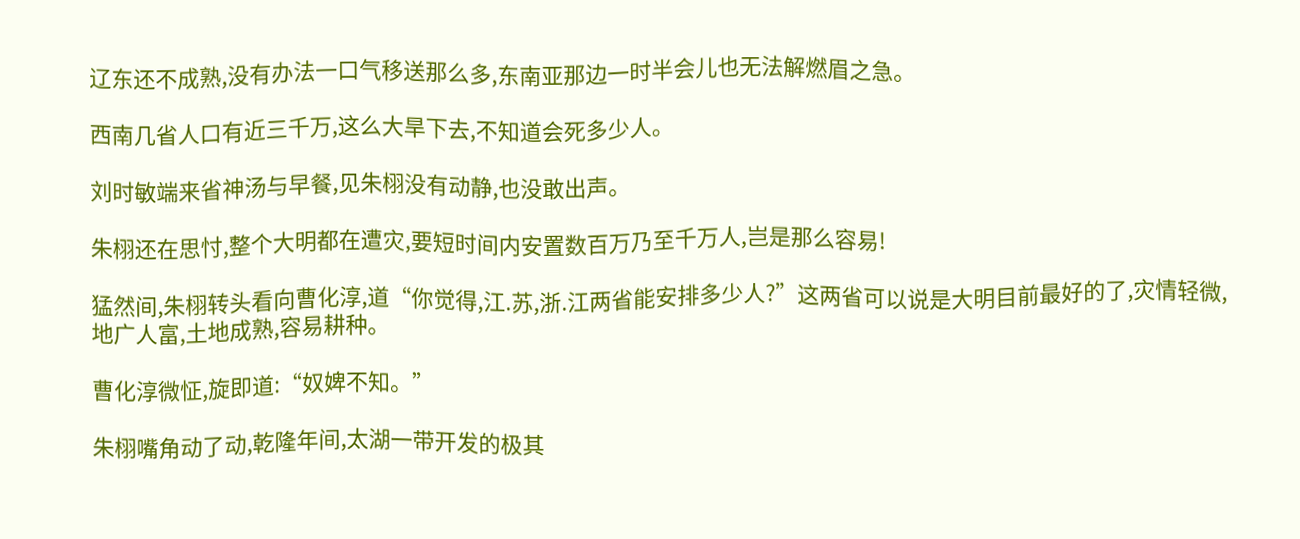辽东还不成熟,没有办法一口气移送那么多,东南亚那边一时半会儿也无法解燃眉之急。

西南几省人口有近三千万,这么大旱下去,不知道会死多少人。

刘时敏端来省神汤与早餐,见朱栩没有动静,也没敢出声。

朱栩还在思忖,整个大明都在遭灾,要短时间内安置数百万乃至千万人,岂是那么容易!

猛然间,朱栩转头看向曹化淳,道“你觉得,江.苏,浙.江两省能安排多少人?”这两省可以说是大明目前最好的了,灾情轻微,地广人富,土地成熟,容易耕种。

曹化淳微怔,旋即道:“奴婢不知。”

朱栩嘴角动了动,乾隆年间,太湖一带开发的极其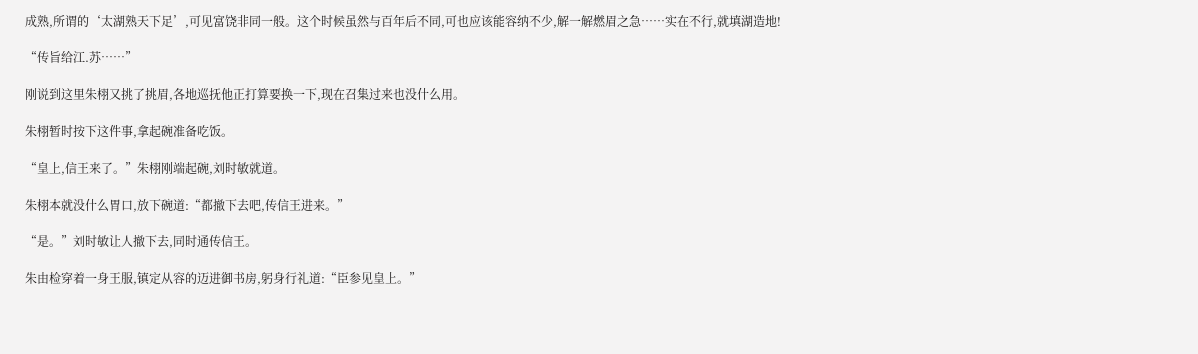成熟,所谓的‘太湖熟天下足’,可见富饶非同一般。这个时候虽然与百年后不同,可也应该能容纳不少,解一解燃眉之急……实在不行,就填湖造地!

“传旨给江.苏……”

刚说到这里朱栩又挑了挑眉,各地巡抚他正打算要换一下,现在召集过来也没什么用。

朱栩暂时按下这件事,拿起碗准备吃饭。

“皇上,信王来了。”朱栩刚端起碗,刘时敏就道。

朱栩本就没什么胃口,放下碗道:“都撤下去吧,传信王进来。”

“是。”刘时敏让人撤下去,同时通传信王。

朱由检穿着一身王服,镇定从容的迈进御书房,躬身行礼道:“臣参见皇上。”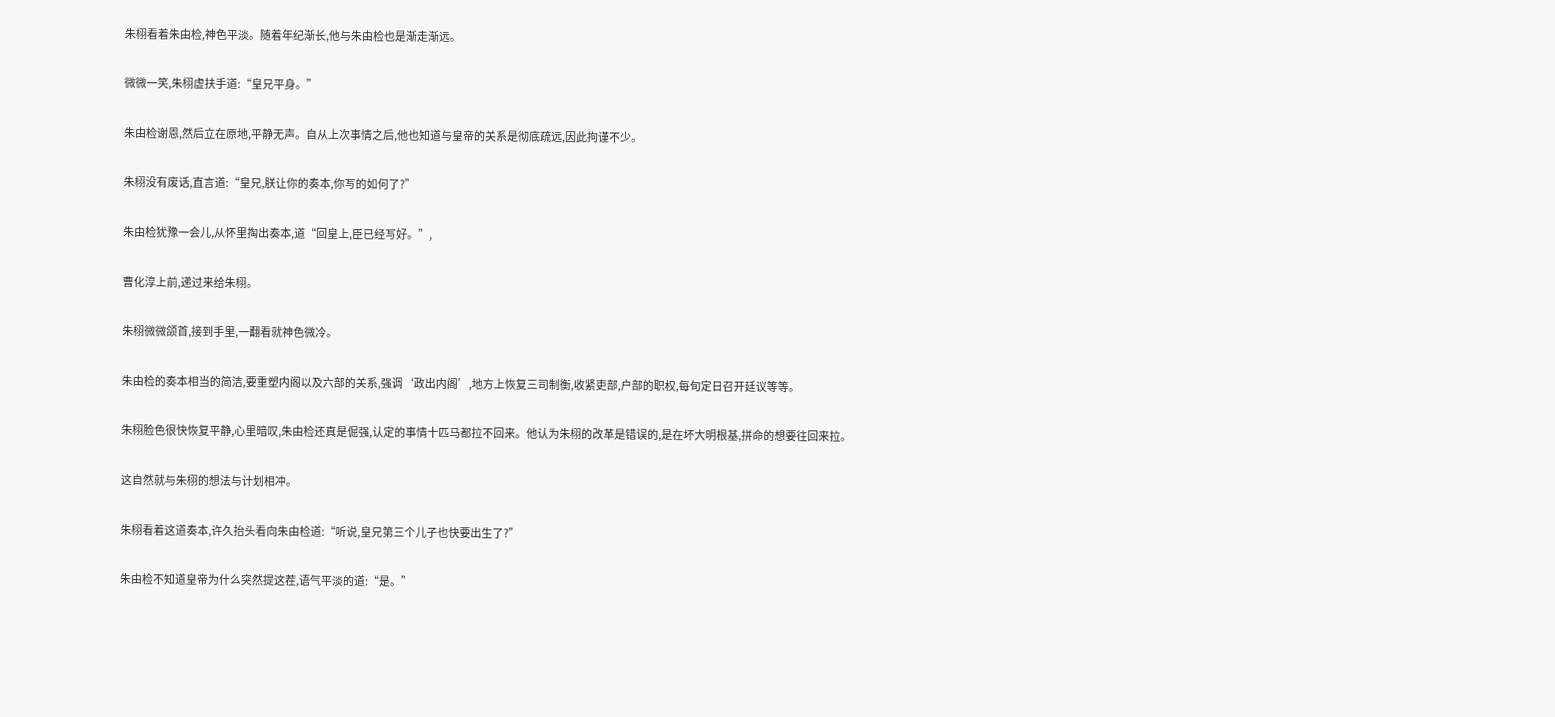朱栩看着朱由检,神色平淡。随着年纪渐长,他与朱由检也是渐走渐远。

微微一笑,朱栩虚扶手道:“皇兄平身。”

朱由检谢恩,然后立在原地,平静无声。自从上次事情之后,他也知道与皇帝的关系是彻底疏远,因此拘谨不少。

朱栩没有废话,直言道:“皇兄,朕让你的奏本,你写的如何了?”

朱由检犹豫一会儿,从怀里掏出奏本,道“回皇上,臣已经写好。”,

曹化淳上前,递过来给朱栩。

朱栩微微颌首,接到手里,一翻看就神色微冷。

朱由检的奏本相当的简洁,要重塑内阁以及六部的关系,强调‘政出内阁’,地方上恢复三司制衡,收紧吏部,户部的职权,每旬定日召开廷议等等。

朱栩脸色很快恢复平静,心里暗叹,朱由检还真是倔强,认定的事情十匹马都拉不回来。他认为朱栩的改革是错误的,是在坏大明根基,拼命的想要往回来拉。

这自然就与朱栩的想法与计划相冲。

朱栩看着这道奏本,许久抬头看向朱由检道:“听说,皇兄第三个儿子也快要出生了?”

朱由检不知道皇帝为什么突然提这茬,语气平淡的道:“是。”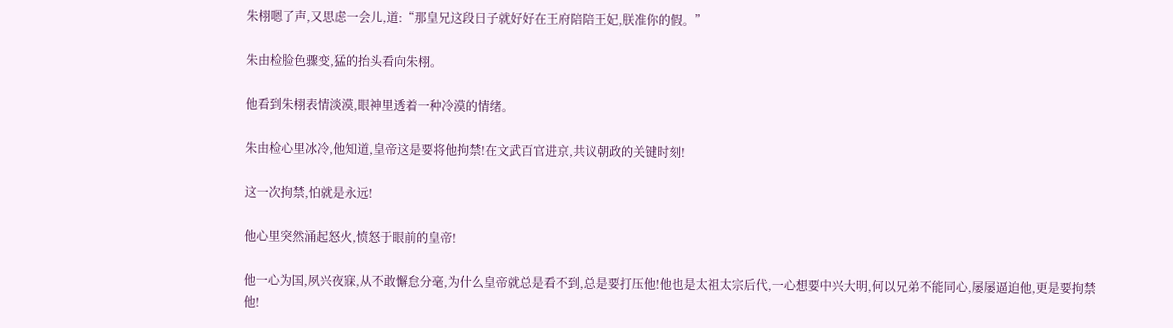朱栩嗯了声,又思虑一会儿,道:“那皇兄这段日子就好好在王府陪陪王妃,朕准你的假。”

朱由检脸色骤变,猛的抬头看向朱栩。

他看到朱栩表情淡漠,眼神里透着一种冷漠的情绪。

朱由检心里冰冷,他知道,皇帝这是要将他拘禁!在文武百官进京,共议朝政的关键时刻!

这一次拘禁,怕就是永远!

他心里突然涌起怒火,愤怒于眼前的皇帝!

他一心为国,夙兴夜寐,从不敢懈怠分毫,为什么皇帝就总是看不到,总是要打压他!他也是太祖太宗后代,一心想要中兴大明,何以兄弟不能同心,屡屡逼迫他,更是要拘禁他!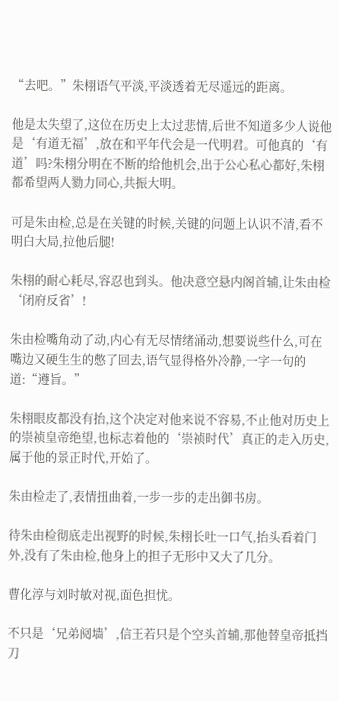“去吧。”朱栩语气平淡,平淡透着无尽遥远的距离。

他是太失望了,这位在历史上太过悲情,后世不知道多少人说他是‘有道无福’,放在和平年代会是一代明君。可他真的‘有道’吗?朱栩分明在不断的给他机会,出于公心私心都好,朱栩都希望两人勠力同心,共振大明。

可是朱由检,总是在关键的时候,关键的问题上认识不清,看不明白大局,拉他后腿!

朱栩的耐心耗尽,容忍也到头。他决意空悬内阁首辅,让朱由检‘闭府反省’!

朱由检嘴角动了动,内心有无尽情绪涌动,想要说些什么,可在嘴边又硬生生的憋了回去,语气显得格外冷静,一字一句的道:“遵旨。”

朱栩眼皮都没有抬,这个决定对他来说不容易,不止他对历史上的崇祯皇帝绝望,也标志着他的‘崇祯时代’真正的走入历史,属于他的景正时代,开始了。

朱由检走了,表情扭曲着,一步一步的走出御书房。

待朱由检彻底走出视野的时候,朱栩长吐一口气,抬头看着门外,没有了朱由检,他身上的担子无形中又大了几分。

曹化淳与刘时敏对视,面色担忧。

不只是‘兄弟阋墙’,信王若只是个空头首辅,那他替皇帝抵挡刀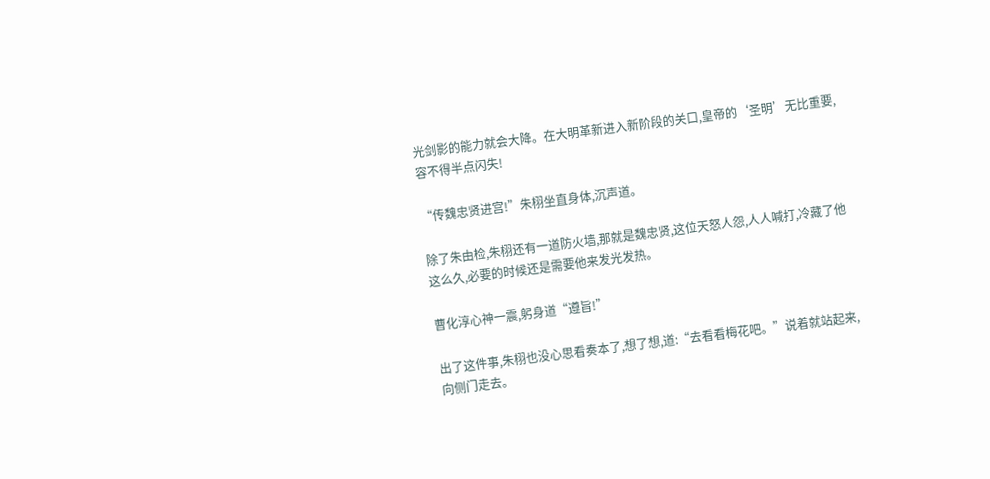光剑影的能力就会大降。在大明革新进入新阶段的关口,皇帝的‘圣明’无比重要,容不得半点闪失!

“传魏忠贤进宫!”朱栩坐直身体,沉声道。

除了朱由检,朱栩还有一道防火墙,那就是魏忠贤,这位天怒人怨,人人喊打,冷藏了他这么久,必要的时候还是需要他来发光发热。

曹化淳心神一震,躬身道“遵旨!”

出了这件事,朱栩也没心思看奏本了,想了想,道:“去看看梅花吧。”说着就站起来,向侧门走去。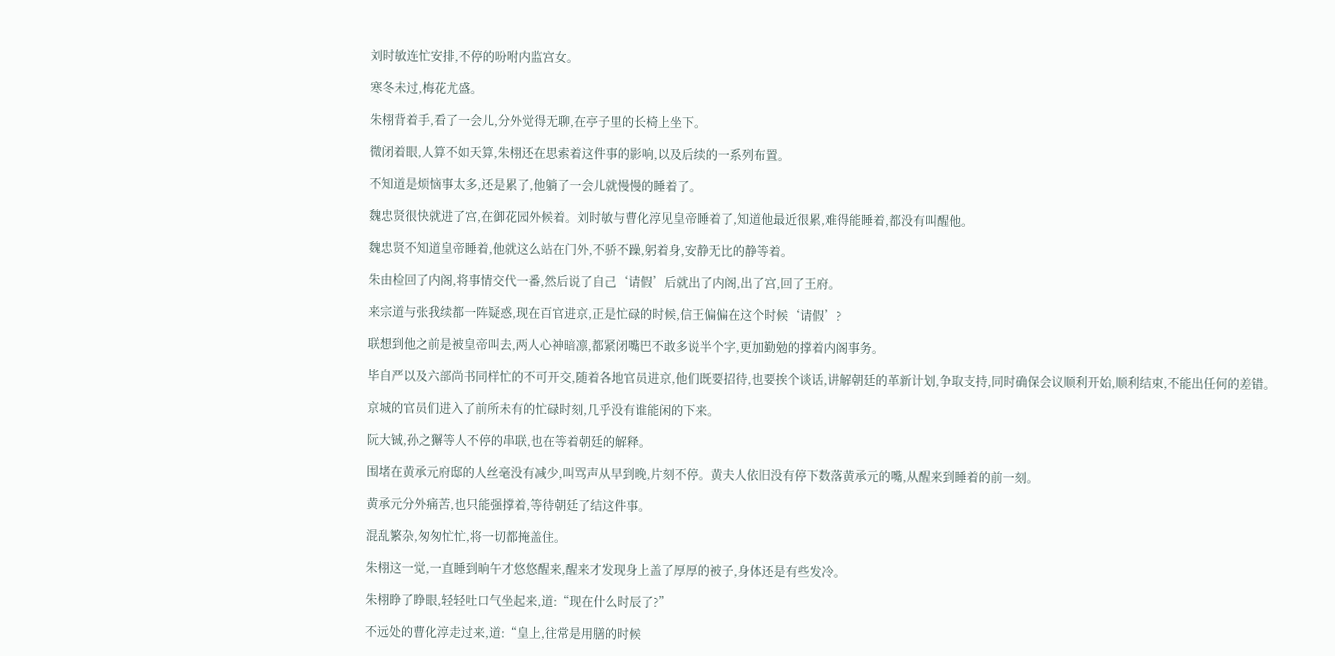刘时敏连忙安排,不停的吩咐内监宫女。

寒冬未过,梅花尤盛。

朱栩背着手,看了一会儿,分外觉得无聊,在亭子里的长椅上坐下。

微闭着眼,人算不如天算,朱栩还在思索着这件事的影响,以及后续的一系列布置。

不知道是烦恼事太多,还是累了,他躺了一会儿就慢慢的睡着了。

魏忠贤很快就进了宫,在御花园外候着。刘时敏与曹化淳见皇帝睡着了,知道他最近很累,难得能睡着,都没有叫醒他。

魏忠贤不知道皇帝睡着,他就这么站在门外,不骄不躁,躬着身,安静无比的静等着。

朱由检回了内阁,将事情交代一番,然后说了自己‘请假’后就出了内阁,出了宫,回了王府。

来宗道与张我续都一阵疑惑,现在百官进京,正是忙碌的时候,信王偏偏在这个时候‘请假’?

联想到他之前是被皇帝叫去,两人心神暗凛,都紧闭嘴巴不敢多说半个字,更加勤勉的撑着内阁事务。

毕自严以及六部尚书同样忙的不可开交,随着各地官员进京,他们既要招待,也要挨个谈话,讲解朝廷的革新计划,争取支持,同时确保会议顺利开始,顺利结束,不能出任何的差错。

京城的官员们进入了前所未有的忙碌时刻,几乎没有谁能闲的下来。

阮大铖,孙之獬等人不停的串联,也在等着朝廷的解释。

围堵在黄承元府邸的人丝毫没有减少,叫骂声从早到晚,片刻不停。黄夫人依旧没有停下数落黄承元的嘴,从醒来到睡着的前一刻。

黄承元分外痛苦,也只能强撑着,等待朝廷了结这件事。

混乱繁杂,匆匆忙忙,将一切都掩盖住。

朱栩这一觉,一直睡到晌午才悠悠醒来,醒来才发现身上盖了厚厚的被子,身体还是有些发冷。

朱栩睁了睁眼,轻轻吐口气坐起来,道:“现在什么时辰了?”

不远处的曹化淳走过来,道:“皇上,往常是用膳的时候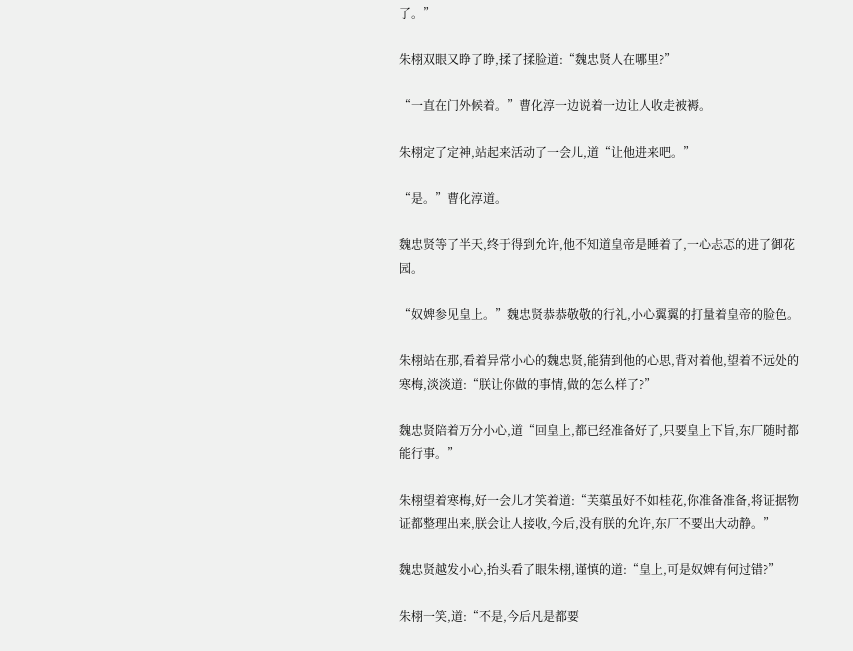了。”

朱栩双眼又睁了睁,揉了揉脸道:“魏忠贤人在哪里?”

“一直在门外候着。”曹化淳一边说着一边让人收走被褥。

朱栩定了定神,站起来活动了一会儿,道“让他进来吧。”

“是。”曹化淳道。

魏忠贤等了半天,终于得到允许,他不知道皇帝是睡着了,一心忐忑的进了御花园。

“奴婢参见皇上。”魏忠贤恭恭敬敬的行礼,小心翼翼的打量着皇帝的脸色。

朱栩站在那,看着异常小心的魏忠贤,能猜到他的心思,背对着他,望着不远处的寒梅,淡淡道:“朕让你做的事情,做的怎么样了?”

魏忠贤陪着万分小心,道“回皇上,都已经准备好了,只要皇上下旨,东厂随时都能行事。”

朱栩望着寒梅,好一会儿才笑着道:“芙蕖虽好不如桂花,你准备准备,将证据物证都整理出来,朕会让人接收,今后,没有朕的允许,东厂不要出大动静。”

魏忠贤越发小心,抬头看了眼朱栩,谨慎的道:“皇上,可是奴婢有何过错?”

朱栩一笑,道:“不是,今后凡是都要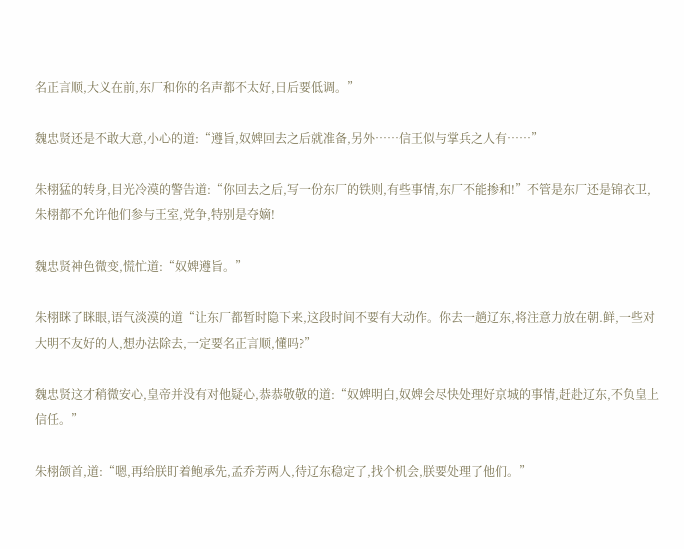名正言顺,大义在前,东厂和你的名声都不太好,日后要低调。”

魏忠贤还是不敢大意,小心的道:“遵旨,奴婢回去之后就准备,另外……信王似与掌兵之人有……”

朱栩猛的转身,目光冷漠的警告道:“你回去之后,写一份东厂的铁则,有些事情,东厂不能掺和!”不管是东厂还是锦衣卫,朱栩都不允许他们参与王室,党争,特别是夺嫡!

魏忠贤神色微变,慌忙道:“奴婢遵旨。”

朱栩眯了眯眼,语气淡漠的道“让东厂都暂时隐下来,这段时间不要有大动作。你去一趟辽东,将注意力放在朝.鲜,一些对大明不友好的人,想办法除去,一定要名正言顺,懂吗?”

魏忠贤这才稍微安心,皇帝并没有对他疑心,恭恭敬敬的道:“奴婢明白,奴婢会尽快处理好京城的事情,赶赴辽东,不负皇上信任。”

朱栩颌首,道:“嗯,再给朕盯着鲍承先,孟乔芳两人,待辽东稳定了,找个机会,朕要处理了他们。”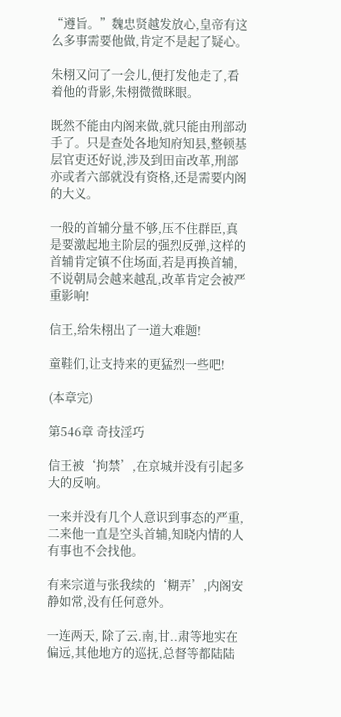“遵旨。”魏忠贤越发放心,皇帝有这么多事需要他做,肯定不是起了疑心。

朱栩又问了一会儿,便打发他走了,看着他的背影,朱栩微微眯眼。

既然不能由内阁来做,就只能由刑部动手了。只是查处各地知府知县,整顿基层官吏还好说,涉及到田亩改革,刑部亦或者六部就没有资格,还是需要内阁的大义。

一般的首辅分量不够,压不住群臣,真是要激起地主阶层的强烈反弹,这样的首辅肯定镇不住场面,若是再换首辅,不说朝局会越来越乱,改革肯定会被严重影响!

信王,给朱栩出了一道大难题!

童鞋们,让支持来的更猛烈一些吧!

(本章完)

第546章 奇技淫巧

信王被‘拘禁’,在京城并没有引起多大的反响。

一来并没有几个人意识到事态的严重,二来他一直是空头首辅,知晓内情的人有事也不会找他。

有来宗道与张我续的‘糊弄’,内阁安静如常,没有任何意外。

一连两天, 除了云.南,甘..肃等地实在偏远,其他地方的巡抚,总督等都陆陆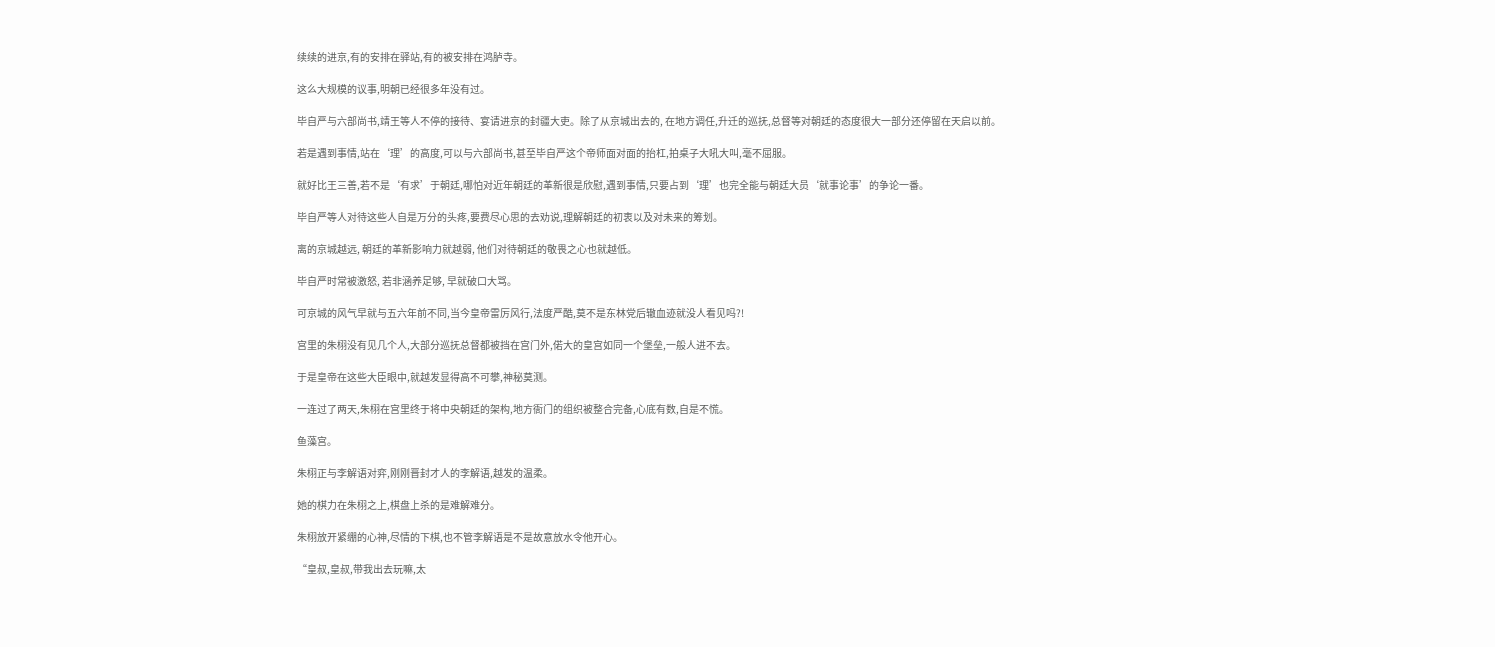续续的进京,有的安排在驿站,有的被安排在鸿胪寺。

这么大规模的议事,明朝已经很多年没有过。

毕自严与六部尚书,靖王等人不停的接待、宴请进京的封疆大吏。除了从京城出去的, 在地方调任,升迁的巡抚,总督等对朝廷的态度很大一部分还停留在天启以前。

若是遇到事情,站在‘理’的高度,可以与六部尚书,甚至毕自严这个帝师面对面的抬杠,拍桌子大吼大叫,毫不屈服。

就好比王三善,若不是‘有求’于朝廷,哪怕对近年朝廷的革新很是欣慰,遇到事情,只要占到‘理’也完全能与朝廷大员‘就事论事’的争论一番。

毕自严等人对待这些人自是万分的头疼,要费尽心思的去劝说,理解朝廷的初衷以及对未来的筹划。

离的京城越远, 朝廷的革新影响力就越弱, 他们对待朝廷的敬畏之心也就越低。

毕自严时常被激怒, 若非涵养足够, 早就破口大骂。

可京城的风气早就与五六年前不同,当今皇帝雷厉风行,法度严酷,莫不是东林党后辙血迹就没人看见吗?!

宫里的朱栩没有见几个人,大部分巡抚总督都被挡在宫门外,偌大的皇宫如同一个堡垒,一般人进不去。

于是皇帝在这些大臣眼中,就越发显得高不可攀,神秘莫测。

一连过了两天,朱栩在宫里终于将中央朝廷的架构,地方衙门的组织被整合完备,心底有数,自是不慌。

鱼藻宫。

朱栩正与李解语对弈,刚刚晋封才人的李解语,越发的温柔。

她的棋力在朱栩之上,棋盘上杀的是难解难分。

朱栩放开紧绷的心神,尽情的下棋,也不管李解语是不是故意放水令他开心。

“皇叔,皇叔,带我出去玩嘛,太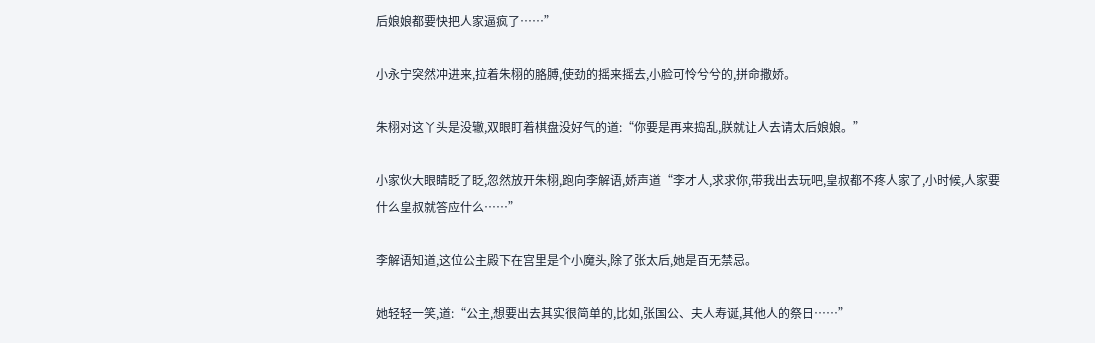后娘娘都要快把人家逼疯了……”

小永宁突然冲进来,拉着朱栩的胳膊,使劲的摇来摇去,小脸可怜兮兮的,拼命撒娇。

朱栩对这丫头是没辙,双眼盯着棋盘没好气的道:“你要是再来捣乱,朕就让人去请太后娘娘。”

小家伙大眼睛眨了眨,忽然放开朱栩,跑向李解语,娇声道“李才人,求求你,带我出去玩吧,皇叔都不疼人家了,小时候,人家要什么皇叔就答应什么……”

李解语知道,这位公主殿下在宫里是个小魔头,除了张太后,她是百无禁忌。

她轻轻一笑,道:“公主,想要出去其实很简单的,比如,张国公、夫人寿诞,其他人的祭日……”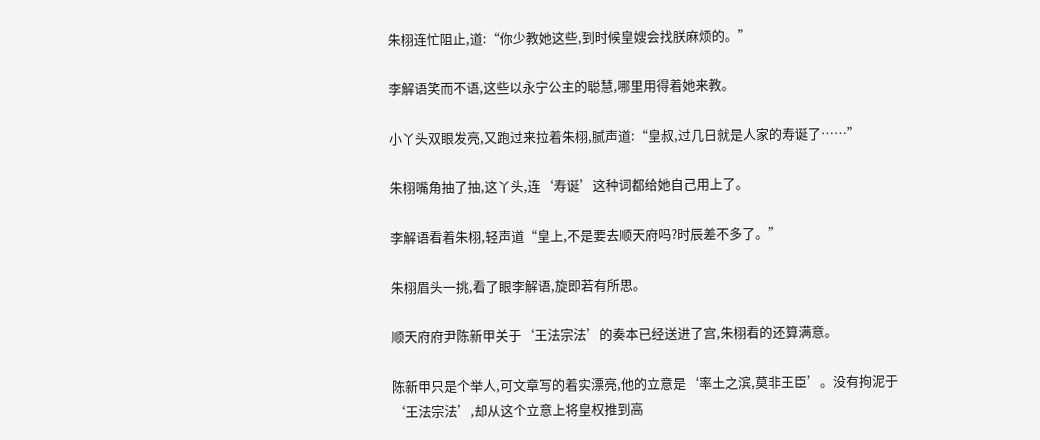朱栩连忙阻止,道:“你少教她这些,到时候皇嫂会找朕麻烦的。”

李解语笑而不语,这些以永宁公主的聪慧,哪里用得着她来教。

小丫头双眼发亮,又跑过来拉着朱栩,腻声道:“皇叔,过几日就是人家的寿诞了……”

朱栩嘴角抽了抽,这丫头,连‘寿诞’这种词都给她自己用上了。

李解语看着朱栩,轻声道“皇上,不是要去顺天府吗?时辰差不多了。”

朱栩眉头一挑,看了眼李解语,旋即若有所思。

顺天府府尹陈新甲关于‘王法宗法’的奏本已经送进了宫,朱栩看的还算满意。

陈新甲只是个举人,可文章写的着实漂亮,他的立意是‘率土之滨,莫非王臣’。没有拘泥于‘王法宗法’,却从这个立意上将皇权推到高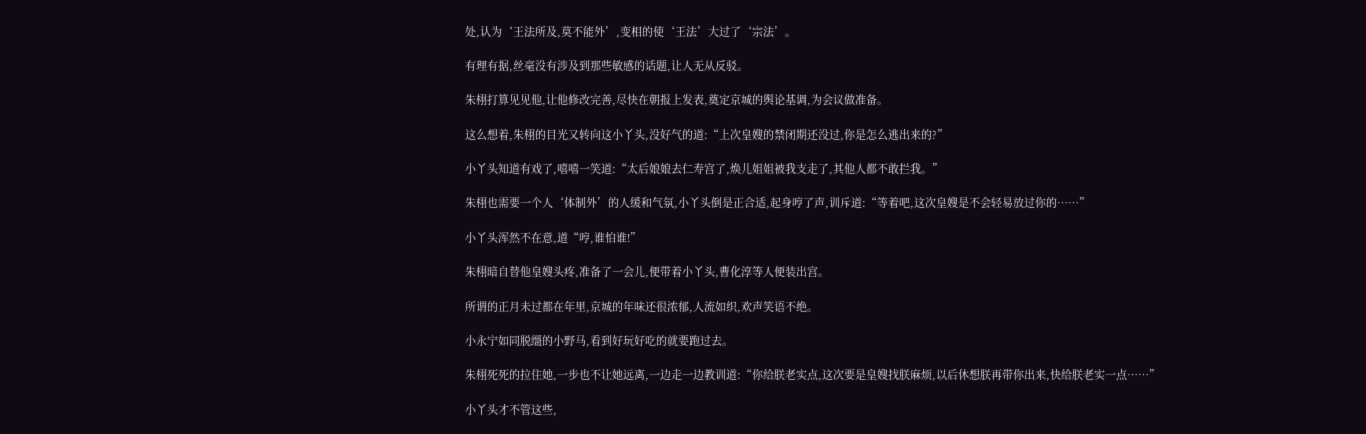处,认为‘王法所及,莫不能外’,变相的使‘王法’大过了‘宗法’。

有理有据,丝毫没有涉及到那些敏感的话题,让人无从反驳。

朱栩打算见见他,让他修改完善,尽快在朝报上发表,奠定京城的舆论基调,为会议做准备。

这么想着,朱栩的目光又转向这小丫头,没好气的道:“上次皇嫂的禁闭期还没过,你是怎么逃出来的?”

小丫头知道有戏了,嘻嘻一笑道:“太后娘娘去仁寿宫了,焕儿姐姐被我支走了,其他人都不敢拦我。”

朱栩也需要一个人‘体制外’的人缓和气氛,小丫头倒是正合适,起身哼了声,训斥道:“等着吧,这次皇嫂是不会轻易放过你的……”

小丫头浑然不在意,道“哼,谁怕谁!”

朱栩暗自替他皇嫂头疼,准备了一会儿,便带着小丫头,曹化淳等人便装出宫。

所谓的正月未过都在年里,京城的年味还很浓郁,人流如织,欢声笑语不绝。

小永宁如同脱缰的小野马,看到好玩好吃的就要跑过去。

朱栩死死的拉住她,一步也不让她远离,一边走一边教训道:“你给朕老实点,这次要是皇嫂找朕麻烦,以后休想朕再带你出来,快给朕老实一点……”

小丫头才不管这些,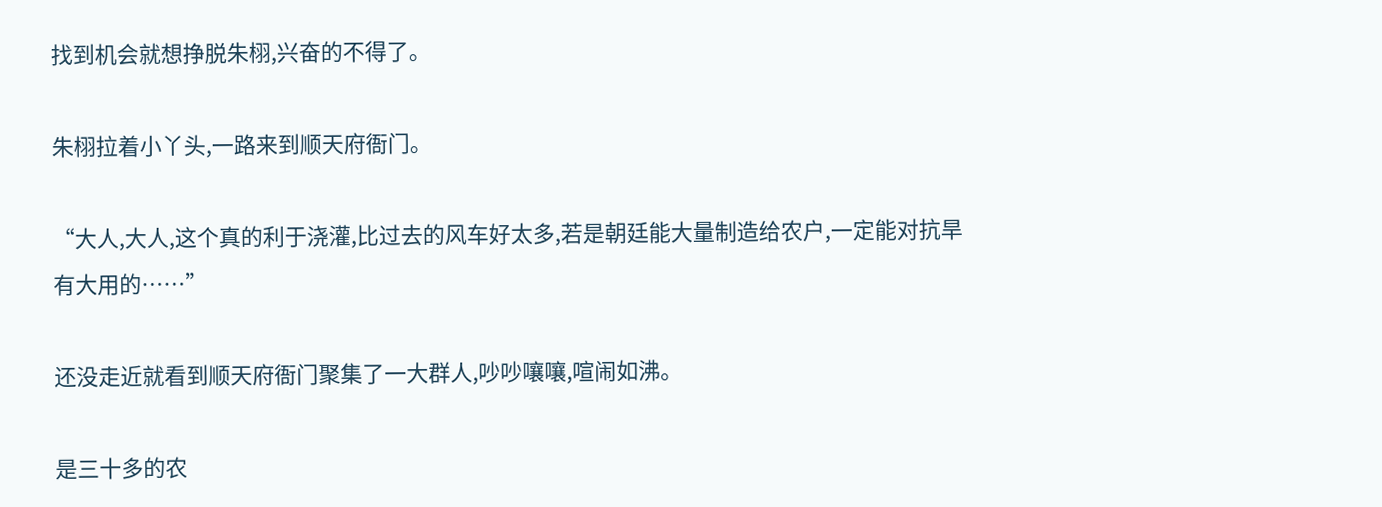找到机会就想挣脱朱栩,兴奋的不得了。

朱栩拉着小丫头,一路来到顺天府衙门。

“大人,大人,这个真的利于浇灌,比过去的风车好太多,若是朝廷能大量制造给农户,一定能对抗旱有大用的……”

还没走近就看到顺天府衙门聚集了一大群人,吵吵嚷嚷,喧闹如沸。

是三十多的农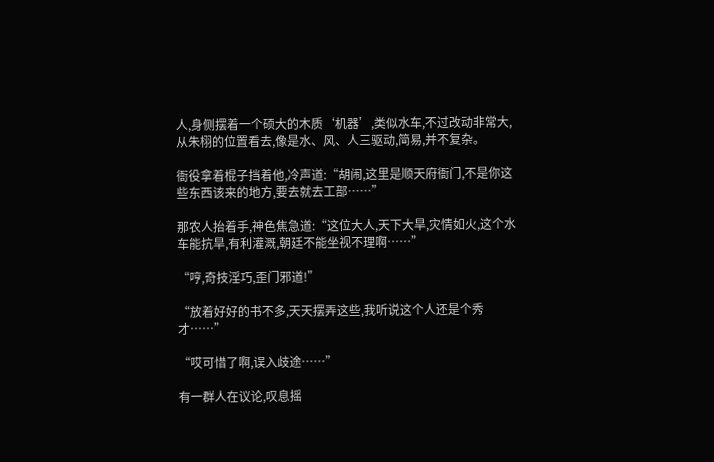人,身侧摆着一个硕大的木质‘机器’,类似水车,不过改动非常大,从朱栩的位置看去,像是水、风、人三驱动,简易,并不复杂。

衙役拿着棍子挡着他,冷声道:“胡闹,这里是顺天府衙门,不是你这些东西该来的地方,要去就去工部……”

那农人抬着手,神色焦急道:“这位大人,天下大旱,灾情如火,这个水车能抗旱,有利灌溉,朝廷不能坐视不理啊……”

“哼,奇技淫巧,歪门邪道!”

“放着好好的书不多,天天摆弄这些,我听说这个人还是个秀才……”

“哎可惜了啊,误入歧途……”

有一群人在议论,叹息摇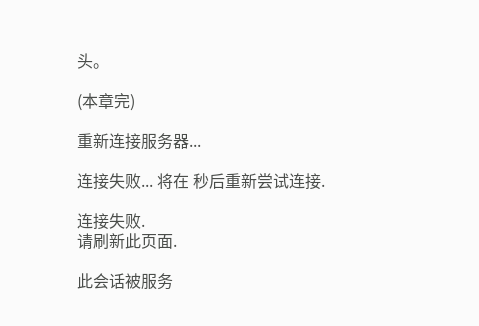头。

(本章完)

重新连接服务器...

连接失败... 将在 秒后重新尝试连接.

连接失败.
请刷新此页面.

此会话被服务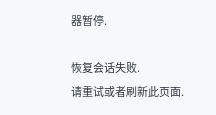器暂停.

恢复会话失败.
请重试或者刷新此页面.